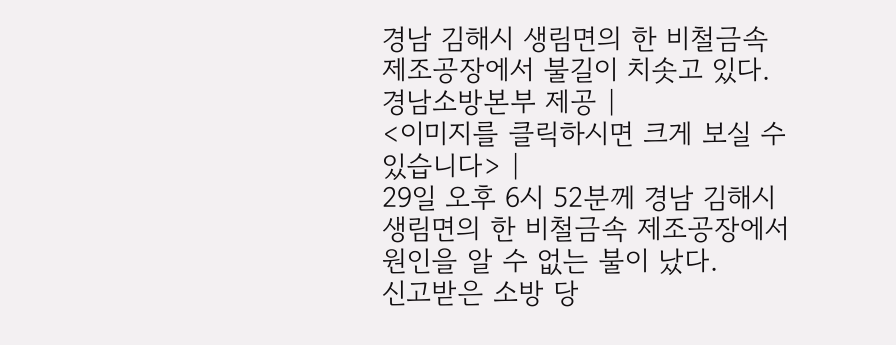경남 김해시 생림면의 한 비철금속 제조공장에서 불길이 치솟고 있다. 경남소방본부 제공 |
<이미지를 클릭하시면 크게 보실 수 있습니다> |
29일 오후 6시 52분께 경남 김해시 생림면의 한 비철금속 제조공장에서 원인을 알 수 없는 불이 났다.
신고받은 소방 당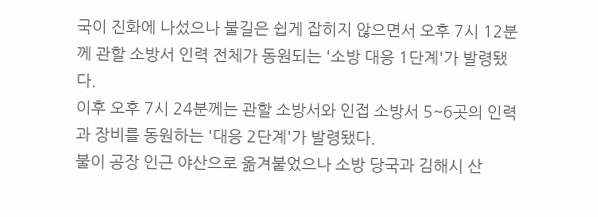국이 진화에 나섰으나 불길은 쉽게 잡히지 않으면서 오후 7시 12분께 관할 소방서 인력 전체가 동원되는 '소방 대응 1단계'가 발령됐다.
이후 오후 7시 24분께는 관할 소방서와 인접 소방서 5~6곳의 인력과 장비를 동원하는 '대응 2단계'가 발령됐다.
불이 공장 인근 야산으로 옮겨붙었으나 소방 당국과 김해시 산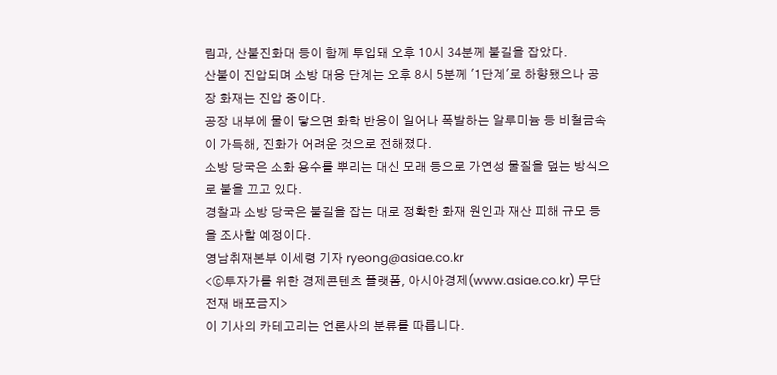림과, 산불진화대 등이 함께 투입돼 오후 10시 34분께 불길을 잡았다.
산불이 진압되며 소방 대응 단계는 오후 8시 5분께 '1단계'로 하향됐으나 공장 화재는 진압 중이다.
공장 내부에 물이 닿으면 화학 반응이 일어나 폭발하는 알루미늄 등 비철금속이 가득해, 진화가 어려운 것으로 전해졌다.
소방 당국은 소화 용수를 뿌리는 대신 모래 등으로 가연성 물질을 덮는 방식으로 불을 끄고 있다.
경찰과 소방 당국은 불길을 잡는 대로 정확한 화재 원인과 재산 피해 규모 등을 조사할 예정이다.
영남취재본부 이세령 기자 ryeong@asiae.co.kr
<ⓒ투자가를 위한 경제콘텐츠 플랫폼, 아시아경제(www.asiae.co.kr) 무단전재 배포금지>
이 기사의 카테고리는 언론사의 분류를 따릅니다.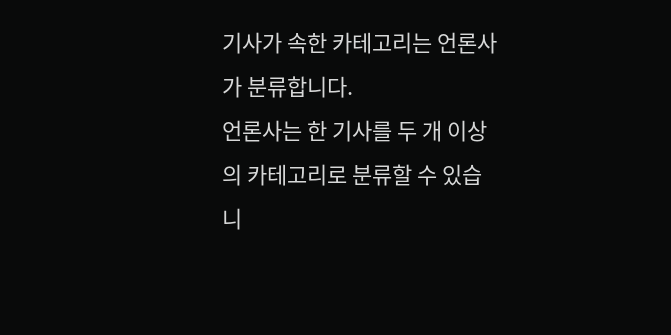기사가 속한 카테고리는 언론사가 분류합니다.
언론사는 한 기사를 두 개 이상의 카테고리로 분류할 수 있습니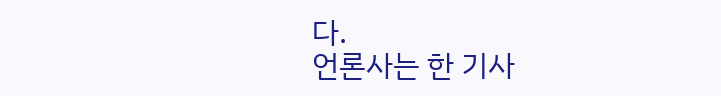다.
언론사는 한 기사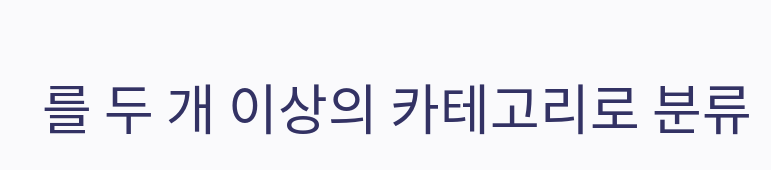를 두 개 이상의 카테고리로 분류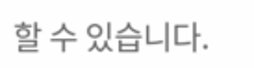할 수 있습니다.